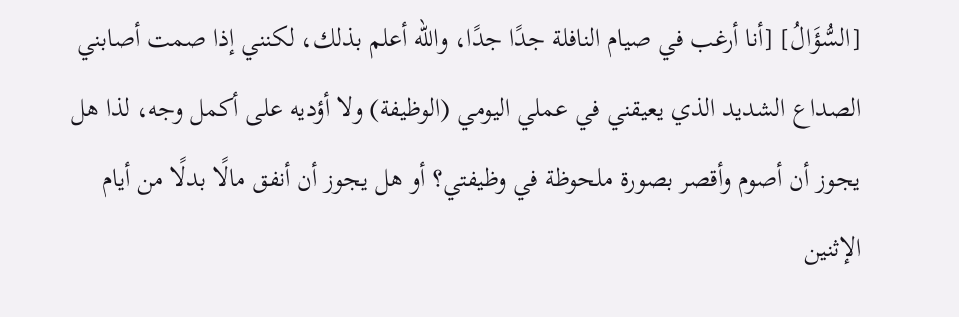[السُّؤَالُ] [أنا أرغب في صيام النافلة جدًا جدًا، والله أعلم بذلك، لكنني إذا صمت أصابني الصداع الشديد الذي يعيقني في عملي اليومي (الوظيفة) ولا أؤديه على أكمل وجه، لذا هل يجوز أن أصوم وأقصر بصورة ملحوظة في وظيفتي؟ أو هل يجوز أن أنفق مالًا بدلًا من أيام الإثنين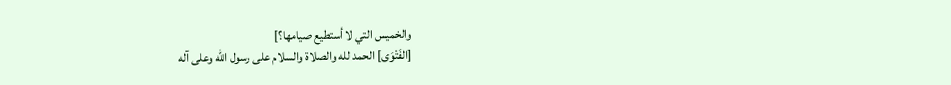والخميس التي لا أستطيع صيامها؟]
[الفَتْوَى] الحمد لله والصلاة والسلام على رسول الله وعلى آله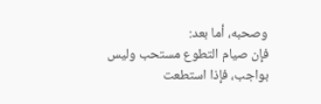وصحبه، أما بعد:
فإن صيام التطوع مستحب وليس بواجب، فإذا استطعت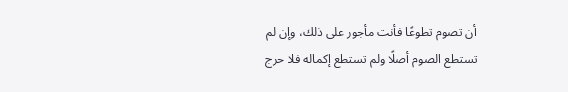أن تصوم تطوعًا فأنت مأجور على ذلك، وإن لم تستطع الصوم أصلًا ولم تستطع إكماله فلا حرج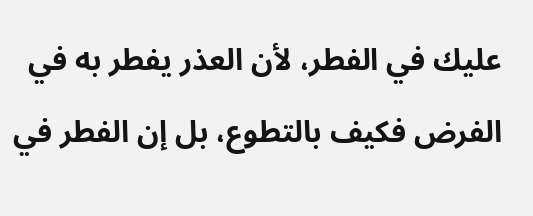عليك في الفطر، لأن العذر يفطر به في الفرض فكيف بالتطوع، بل إن الفطر في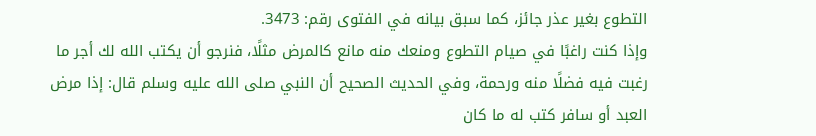التطوع بغير عذر جائز، كما سبق بيانه في الفتوى رقم: 3473.
وإذا كنت راغبًا في صيام التطوع ومنعك منه مانع كالمرض مثلًا، فنرجو أن يكتب الله لك أجر ما رغبت فيه فضلًا منه ورحمة، وفي الحديث الصحيح أن النبي صلى الله عليه وسلم قال: إذا مرض العبد أو سافر كتب له ما كان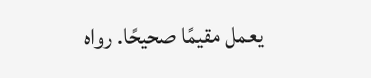يعمل مقيمًا صحيحًا. رواه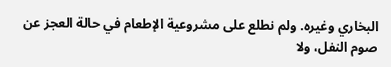البخاري وغيره. ولم نطلع على مشروعية الإطعام في حالة العجز عن صوم النفل، ولا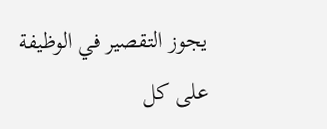يجوز التقصير في الوظيفة على كل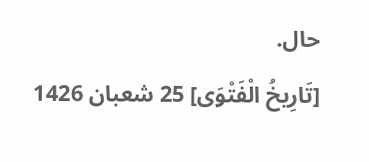حال.
[تَارِيخُ الْفَتْوَى] 25 شعبان 1426